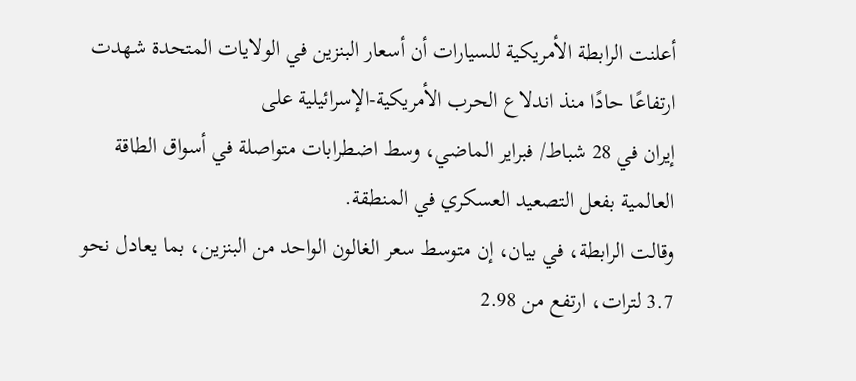أعلنت الرابطة الأمريكية للسيارات أن أسعار البنزين في الولايات المتحدة شهدت ارتفاعًا حادًا منذ اندلاع الحرب الأمريكية-الإسرائيلية على
إيران في 28 شباط/ فبراير الماضي، وسط اضطرابات متواصلة في أسواق الطاقة العالمية بفعل التصعيد العسكري في المنطقة.
وقالت الرابطة، في بيان، إن متوسط سعر الغالون الواحد من البنزين، بما يعادل نحو 3.7 لترات، ارتفع من 2.98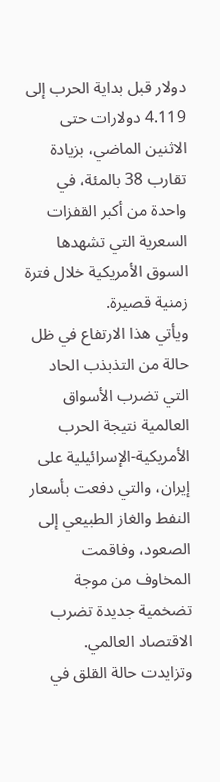دولار قبل بداية الحرب إلى 4.119 دولارات حتى الاثنين الماضي، بزيادة تقارب 38 بالمئة، في واحدة من أكبر القفزات السعرية التي تشهدها السوق الأمريكية خلال فترة زمنية قصيرة.
ويأتي هذا الارتفاع في ظل حالة من التذبذب الحاد التي تضرب الأسواق العالمية نتيجة الحرب الأمريكية-الإسرائيلية على إيران، والتي دفعت بأسعار
النفط والغاز الطبيعي إلى الصعود، وفاقمت المخاوف من موجة تضخمية جديدة تضرب الاقتصاد العالمي.
وتزايدت حالة القلق في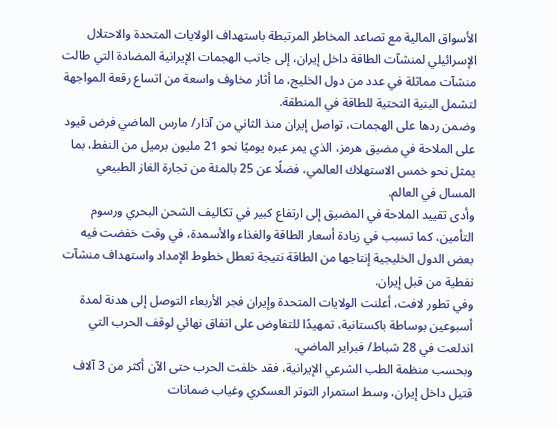الأسواق المالية مع تصاعد المخاطر المرتبطة باستهداف الولايات المتحدة والاحتلال الإسرائيلي لمنشآت الطاقة داخل إيران، إلى جانب الهجمات الإيرانية المضادة التي طالت منشآت مماثلة في عدد من دول الخليج، ما أثار مخاوف واسعة من اتساع رقعة المواجهة لتشمل البنية التحتية للطاقة في المنطقة.
وضمن ردها على الهجمات، تواصل إيران منذ الثاني من آذار/ مارس الماضي فرض قيود على الملاحة في مضيق هرمز، الذي يمر عبره يوميًا نحو 21 مليون برميل من النفط، بما يمثل نحو خمس الاستهلاك العالمي، فضلًا عن 25 بالمئة من تجارة الغاز الطبيعي المسال في العالم.
وأدى تقييد الملاحة في المضيق إلى ارتفاع كبير في تكاليف الشحن البحري ورسوم التأمين، كما تسبب في زيادة أسعار الطاقة والغذاء والأسمدة، في وقت خفضت فيه بعض الدول الخليجية إنتاجها من الطاقة نتيجة تعطل خطوط الإمداد واستهداف منشآت نفطية من قبل إيران.
وفي تطور لافت، أعلنت الولايات المتحدة وإيران فجر الأربعاء التوصل إلى هدنة لمدة أسبوعين بوساطة باكستانية، تمهيدًا للتفاوض على اتفاق نهائي لوقف الحرب التي اندلعت في 28 شباط/ فبراير الماضي.
وبحسب منظمة الطب الشرعي الإيرانية، فقد خلفت الحرب حتى الآن أكثر من 3 آلاف قتيل داخل إيران، وسط استمرار التوتر العسكري وغياب ضمانات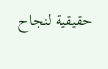حقيقية لنجاح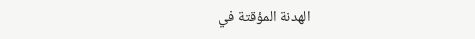الهدنة المؤقتة في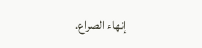إنهاء الصراع.